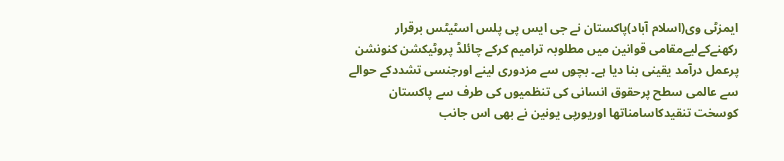ایمزٹی وی(اسلام آباد)پاکستان نے جی ایس پی پلس اسٹیٹس برقرار رکھنےکےلیےمقامی قوانین میں مطلوبہ ترامیم کرکے چائلڈ پروٹیکشن کنونشن پرعمل درآمد یقینی بنا دیا ہے۔ بچوں سے مزدوری لینے اورجنسی تشددکے حوالے سے عالمی سطح پرحقوق انسانی کی تنظمیوں کی طرف سے پاکستان کوسخت تنقیدکاسامناتھا اوریورپی یونین نے بھی اس جانب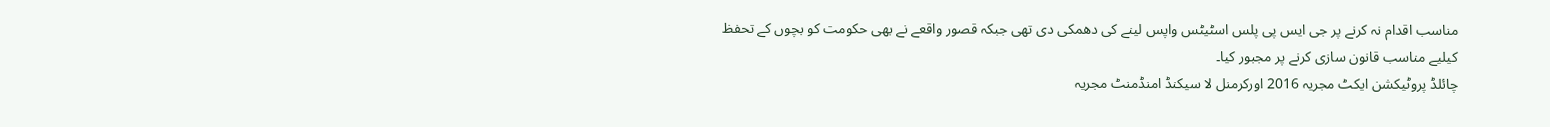مناسب اقدام نہ کرنے پر جی ایس پی پلس اسٹیٹس واپس لینے کی دھمکی دی تھی جبکہ قصور واقعے نے بھی حکومت کو بچوں کے تحفظ کیلیے مناسب قانون سازی کرنے پر مجبور کیا۔
چائلڈ پروٹیکشن ایکٹ مجریہ 2016 اورکرمنل لا سیکنڈ امنڈمنٹ مجریہ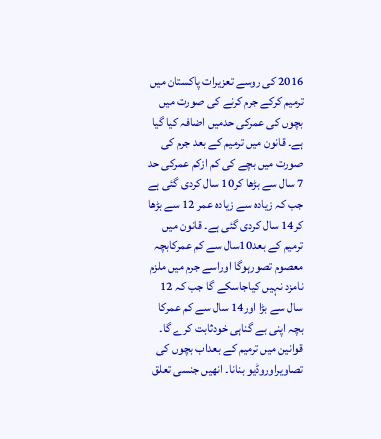2016 کی روسے تعزیرات پاکستان میں ترمیم کرکے جرم کرنے کی صورت میں بچوں کی عمرکی حدمیں اضافہ کیا گیا ہے۔ قانون میں ترمیم کے بعد جرم کی صورت میں بچے کی کم ازکم عمرکی حد 7 سال سے بڑھا کر10 سال کردی گئی ہے جب کہ زیادہ سے زیادہ عمر 12 سے بڑھا کر14 سال کردی گئی ہے۔ قانون میں ترمیم کے بعد10سال سے کم عمرکابچہ معصوم تصورہوگا اوراسے جرم میں ملزم نامزد نہیں کیاجاسکے گا جب کہ 12 سال سے بڑا اور14 سال سے کم عمرکا بچہ اپنی بے گناہی خودثابت کرے گا۔
قوانین میں ترمیم کے بعداب بچوں کی تصاویراوروڈیو بنانا۔ انھیں جنسی تعلق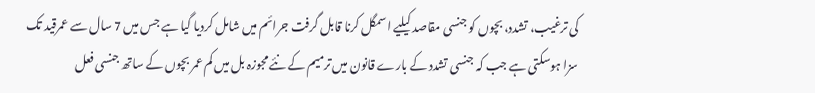کی ترغیب، تشدد، بچوں کو جنسی مقاصد کیلیے اسمگل کرنا قابل گرفت جرائم میں شامل کردیا گیا ہے جس میں 7 سال سے عمرقید تک سزا ہوسکتی ہے جب کہ جنسی تشدد کے بارے قانون میں ترمیم کے نئے مجوزہ بل میں کم عمر بچوں کے ساتھ جنسی فعل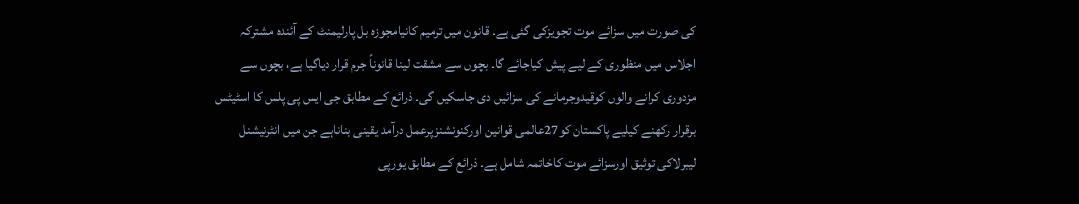کی صورت میں سزائے موت تجویزکی گئی ہے۔ قانون میں ترمیم کانیامجوزہ بل پارلیمنٹ کے آئندہ مشترکہ اجلاس میں منظوری کے لیے پیش کیاجائے گا۔ بچوں سے مشقت لینا قانوناً جرم قرار دیاگیا ہے، بچوں سے مزدوری کرانے والوں کوقیدوجرمانے کی سزائیں دی جاسکیں گی۔ ذرائع کے مطابق جی ایس پی پلس کا اسٹیٹس برقرار رکھنے کیلیے پاکستان کو27عالمی قوانین اورکنونشنزپرعمل درآمد یقینی بناناہے جن میں انٹرنیشنل لیبرلاکی توثیق اورسزائے موت کاخاتمہ شامل ہے۔ ذرائع کے مطابق یورپی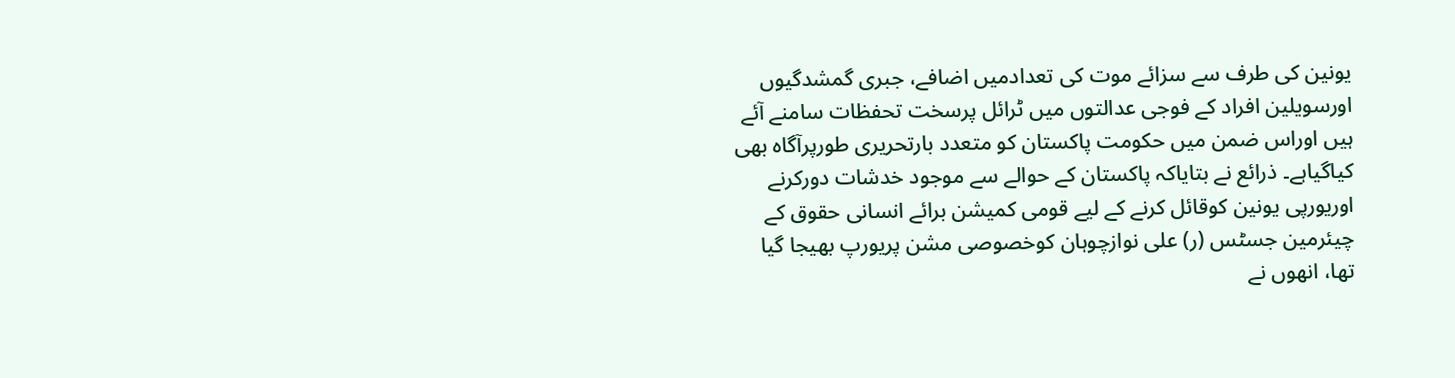یونین کی طرف سے سزائے موت کی تعدادمیں اضافے، جبری گمشدگیوں اورسویلین افراد کے فوجی عدالتوں میں ٹرائل پرسخت تحفظات سامنے آئے ہیں اوراس ضمن میں حکومت پاکستان کو متعدد بارتحریری طورپرآگاہ بھی کیاگیاہے۔ ذرائع نے بتایاکہ پاکستان کے حوالے سے موجود خدشات دورکرنے اوریورپی یونین کوقائل کرنے کے لیے قومی کمیشن برائے انسانی حقوق کے چیئرمین جسٹس (ر) علی نوازچوہان کوخصوصی مشن پریورپ بھیجا گیا تھا، انھوں نے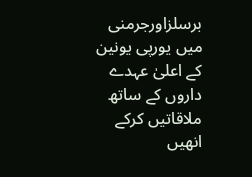برسلزاورجرمنی میں یورپی یونین کے اعلیٰ عہدے داروں کے ساتھ ملاقاتیں کرکے انھیں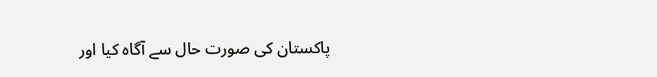پاکستان کی صورت حال سے آگاہ کیا اور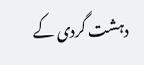دہشت گردی کے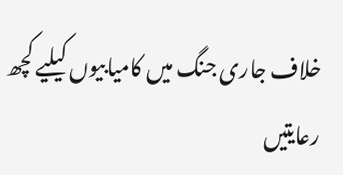خلاف جاری جنگ میں کامیابیوں کیلیے کچھ رعایتیں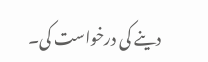دینے کی درخواست کی۔